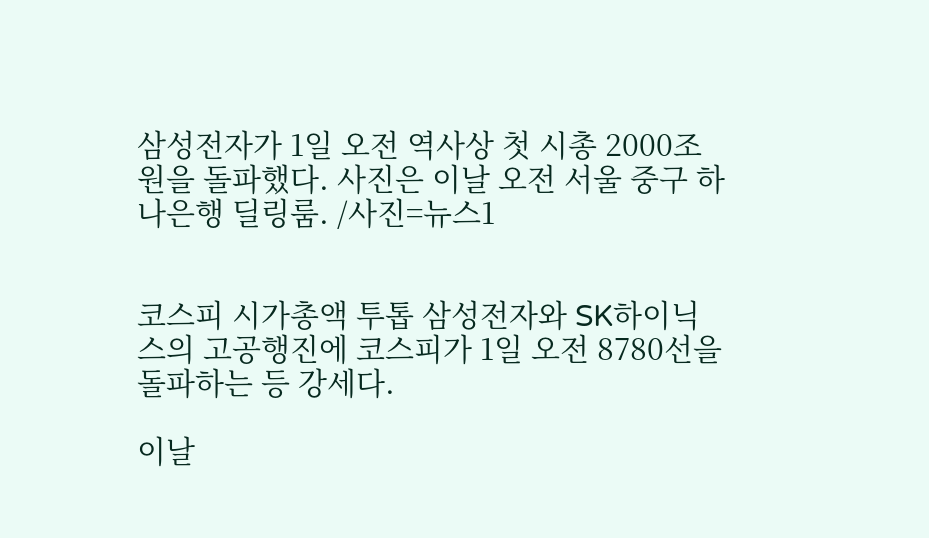삼성전자가 1일 오전 역사상 첫 시총 2000조원을 돌파했다. 사진은 이날 오전 서울 중구 하나은행 딜링룸. /사진=뉴스1


코스피 시가총액 투톱 삼성전자와 SK하이닉스의 고공행진에 코스피가 1일 오전 8780선을 돌파하는 등 강세다.

이날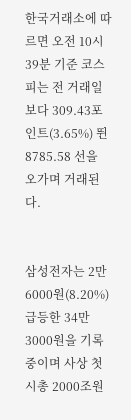한국거래소에 따르면 오전 10시39분 기준 코스피는 전 거래일 보다 309.43포인트(3.65%) 뛴 8785.58 선을 오가며 거래된다.


삼성전자는 2만6000원(8.20%) 급등한 34만3000원을 기록 중이며 사상 첫 시총 2000조원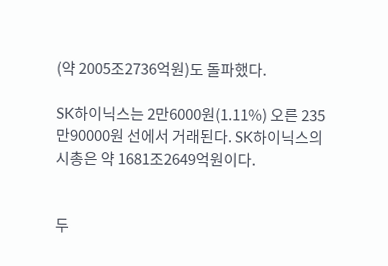(약 2005조2736억원)도 돌파했다.

SK하이닉스는 2만6000원(1.11%) 오른 235만90000원 선에서 거래된다. SK하이닉스의 시총은 약 1681조2649억원이다.


두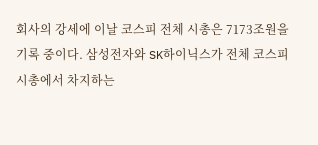회사의 강세에 이날 코스피 전체 시총은 7173조원을 기록 중이다. 삼성전자와 SK하이닉스가 전체 코스피 시총에서 차지하는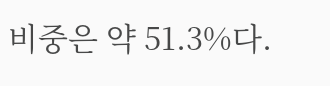비중은 약 51.3%다.